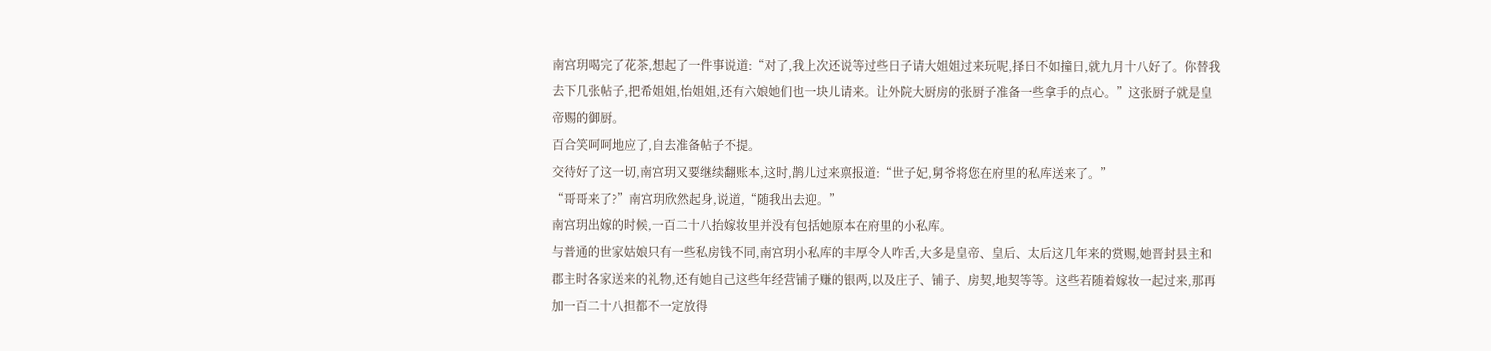南宫玥喝完了花茶,想起了一件事说道:“对了,我上次还说等过些日子请大姐姐过来玩呢,择日不如撞日,就九月十八好了。你替我去下几张帖子,把希姐姐,怡姐姐,还有六娘她们也一块儿请来。让外院大厨房的张厨子准备一些拿手的点心。”这张厨子就是皇帝赐的御厨。
百合笑呵呵地应了,自去准备帖子不提。
交待好了这一切,南宫玥又要继续翻账本,这时,鹊儿过来禀报道:“世子妃,舅爷将您在府里的私库送来了。”
“哥哥来了?”南宫玥欣然起身,说道,“随我出去迎。”
南宫玥出嫁的时候,一百二十八抬嫁妆里并没有包括她原本在府里的小私库。
与普通的世家姑娘只有一些私房钱不同,南宫玥小私库的丰厚令人咋舌,大多是皇帝、皇后、太后这几年来的赏赐,她晋封县主和郡主时各家送来的礼物,还有她自己这些年经营铺子赚的银两,以及庄子、铺子、房契,地契等等。这些若随着嫁妆一起过来,那再加一百二十八担都不一定放得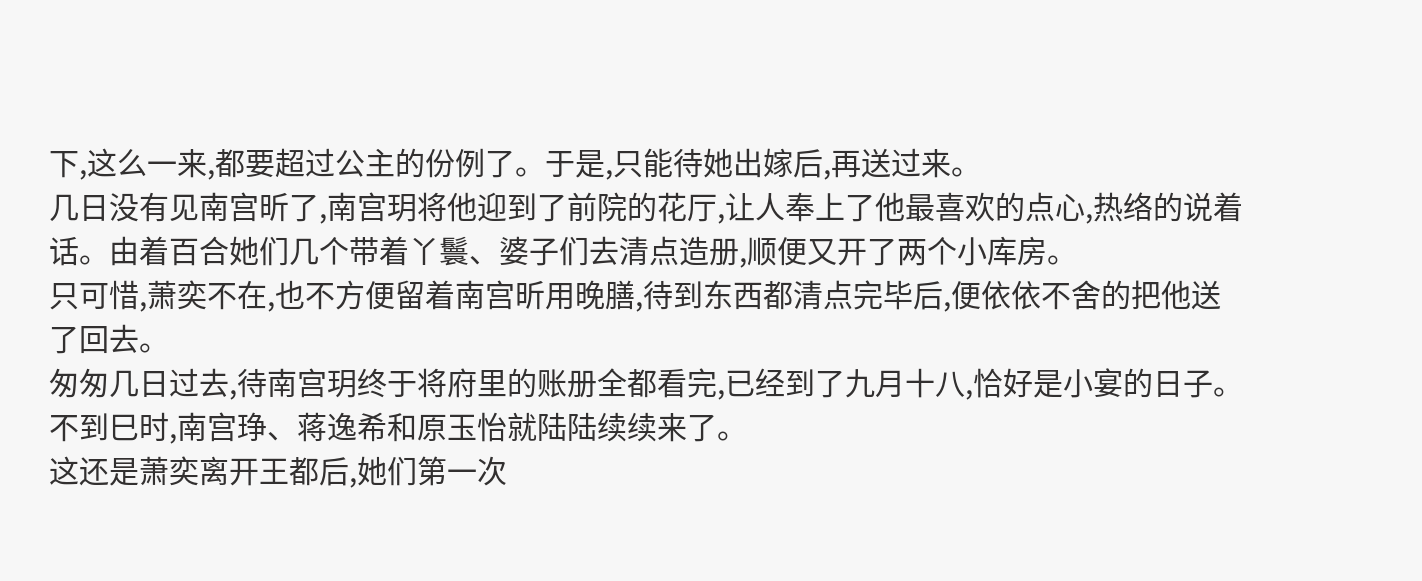下,这么一来,都要超过公主的份例了。于是,只能待她出嫁后,再送过来。
几日没有见南宫昕了,南宫玥将他迎到了前院的花厅,让人奉上了他最喜欢的点心,热络的说着话。由着百合她们几个带着丫鬟、婆子们去清点造册,顺便又开了两个小库房。
只可惜,萧奕不在,也不方便留着南宫昕用晚膳,待到东西都清点完毕后,便依依不舍的把他送了回去。
匆匆几日过去,待南宫玥终于将府里的账册全都看完,已经到了九月十八,恰好是小宴的日子。
不到巳时,南宫琤、蒋逸希和原玉怡就陆陆续续来了。
这还是萧奕离开王都后,她们第一次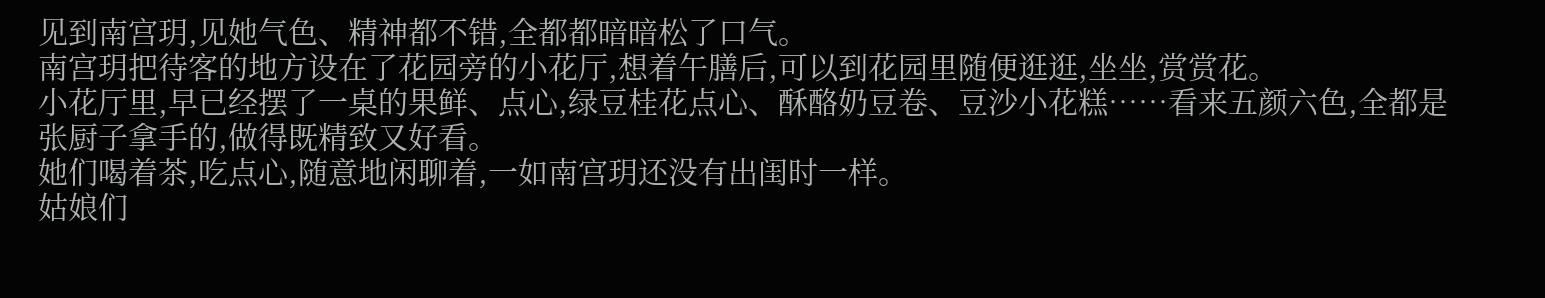见到南宫玥,见她气色、精神都不错,全都都暗暗松了口气。
南宫玥把待客的地方设在了花园旁的小花厅,想着午膳后,可以到花园里随便逛逛,坐坐,赏赏花。
小花厅里,早已经摆了一桌的果鲜、点心,绿豆桂花点心、酥酪奶豆卷、豆沙小花糕……看来五颜六色,全都是张厨子拿手的,做得既精致又好看。
她们喝着茶,吃点心,随意地闲聊着,一如南宫玥还没有出闺时一样。
姑娘们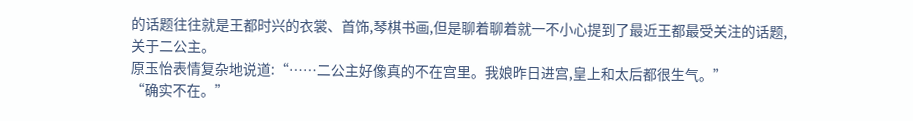的话题往往就是王都时兴的衣裳、首饰,琴棋书画,但是聊着聊着就一不小心提到了最近王都最受关注的话题,关于二公主。
原玉怡表情复杂地说道:“……二公主好像真的不在宫里。我娘昨日进宫,皇上和太后都很生气。”
“确实不在。”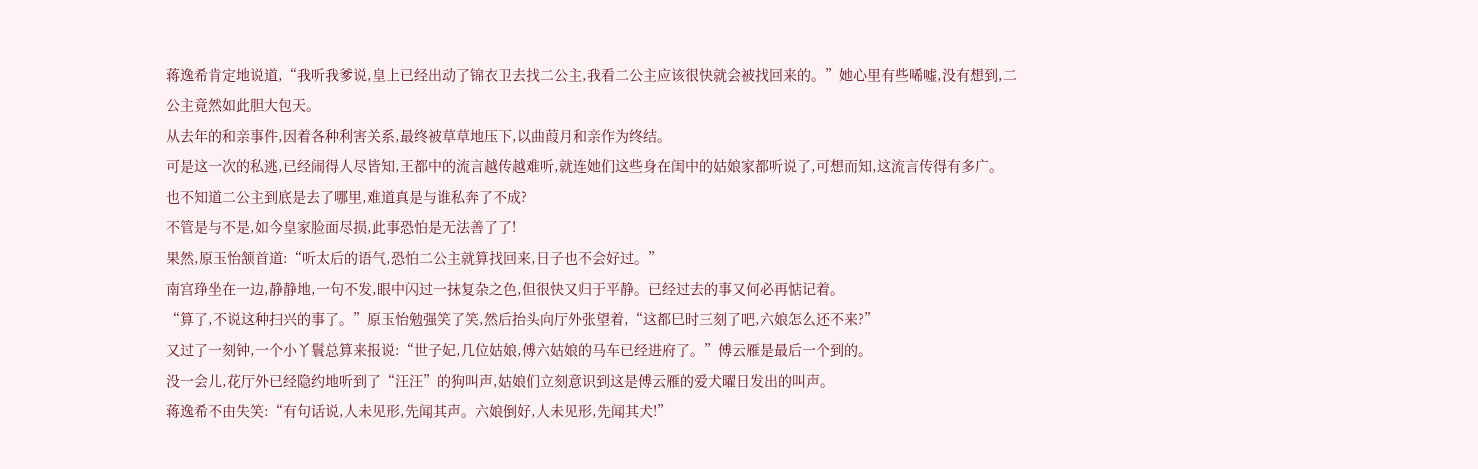蒋逸希肯定地说道,“我听我爹说,皇上已经出动了锦衣卫去找二公主,我看二公主应该很快就会被找回来的。”她心里有些唏嘘,没有想到,二公主竟然如此胆大包天。
从去年的和亲事件,因着各种利害关系,最终被草草地压下,以曲葭月和亲作为终结。
可是这一次的私逃,已经闹得人尽皆知,王都中的流言越传越难听,就连她们这些身在闺中的姑娘家都听说了,可想而知,这流言传得有多广。
也不知道二公主到底是去了哪里,难道真是与谁私奔了不成?
不管是与不是,如今皇家脸面尽损,此事恐怕是无法善了了!
果然,原玉怡颔首道:“听太后的语气,恐怕二公主就算找回来,日子也不会好过。”
南宫琤坐在一边,静静地,一句不发,眼中闪过一抹复杂之色,但很快又归于平静。已经过去的事又何必再惦记着。
“算了,不说这种扫兴的事了。”原玉怡勉强笑了笑,然后抬头向厅外张望着,“这都巳时三刻了吧,六娘怎么还不来?”
又过了一刻钟,一个小丫鬟总算来报说:“世子妃,几位姑娘,傅六姑娘的马车已经进府了。”傅云雁是最后一个到的。
没一会儿,花厅外已经隐约地听到了“汪汪”的狗叫声,姑娘们立刻意识到这是傅云雁的爱犬曜日发出的叫声。
蒋逸希不由失笑:“有句话说,人未见形,先闻其声。六娘倒好,人未见形,先闻其犬!”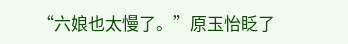“六娘也太慢了。”原玉怡眨了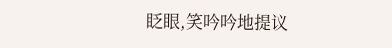眨眼,笑吟吟地提议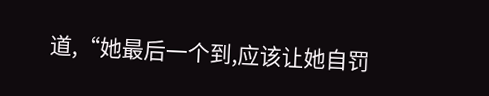道,“她最后一个到,应该让她自罚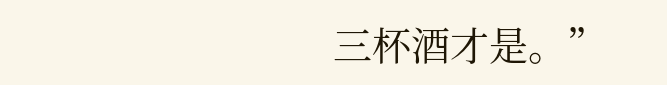三杯酒才是。”